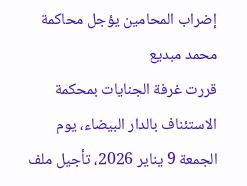إضراب المحامين يؤجل محاكمة محمد مبديع
قررت غرفة الجنايات بمحكمة الاستئناف بالدار البيضاء، يوم الجمعة 9 يناير 2026، تأجيل ملف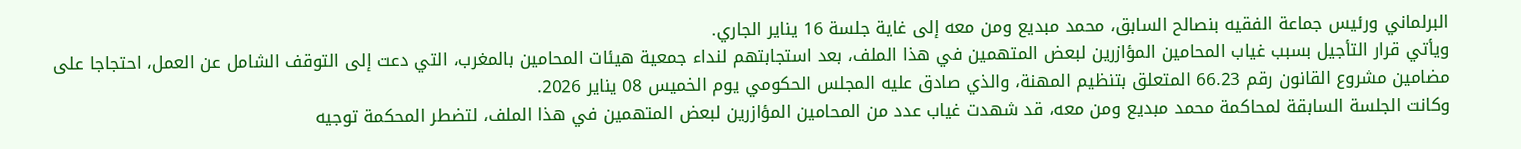البرلماني ورئيس جماعة الفقيه بنصالح السابق، محمد مبديع ومن معه إلى غاية جلسة 16 يناير الجاري.
ويأتي قرار التأجيل بسبب غياب المحامين المؤازرين لبعض المتهمين في هذا الملف، بعد استجابتهم لنداء جمعية هيئات المحامين بالمغرب، التي دعت إلى التوقف الشامل عن العمل، احتجاجا على مضامين مشروع القانون رقم 66.23 المتعلق بتنظيم المهنة، والذي صادق عليه المجلس الحكومي يوم الخميس 08 يناير 2026.
وكانت الجلسة السابقة لمحاكمة محمد مبديع ومن معه، قد شهدت غياب عدد من المحامين المؤازرين لبعض المتهمين في هذا الملف، لتضطر المحكمة توجيه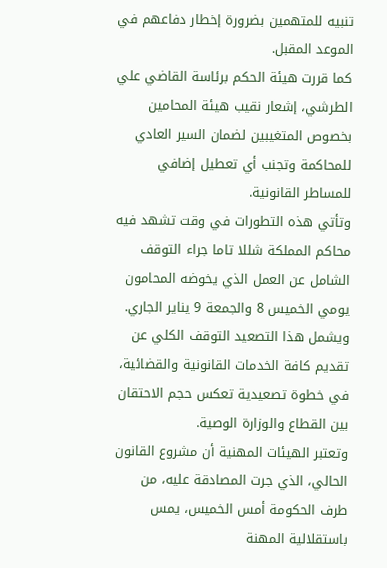تنبيه للمتهمين بضرورة إخطار دفاعهم في الموعد المقبل.
كما قررت هيئة الحكم برئاسة القاضي علي الطرشي، إشعار نقيب هيئة المحامين بخصوص المتغيبين لضمان السير العادي للمحاكمة وتجنب أي تعطيل إضافي للمساطر القانونية.
وتأتي هذه التطورات في وقت تشهد فيه محاكم المملكة شللا تاما جراء التوقف الشامل عن العمل الذي يخوضه المحامون يومي الخميس 8 والجمعة 9 يناير الجاري.
ويشمل هذا التصعيد التوقف الكلي عن تقديم كافة الخدمات القانونية والقضائية، في خطوة تصعيدية تعكس حجم الاحتقان بين القطاع والوزارة الوصية.
وتعتبر الهيئات المهنية أن مشروع القانون الحالي، الذي جرت المصادقة عليه، من طرف الحكومة أمس الخميس، يمس باستقلالية المهنة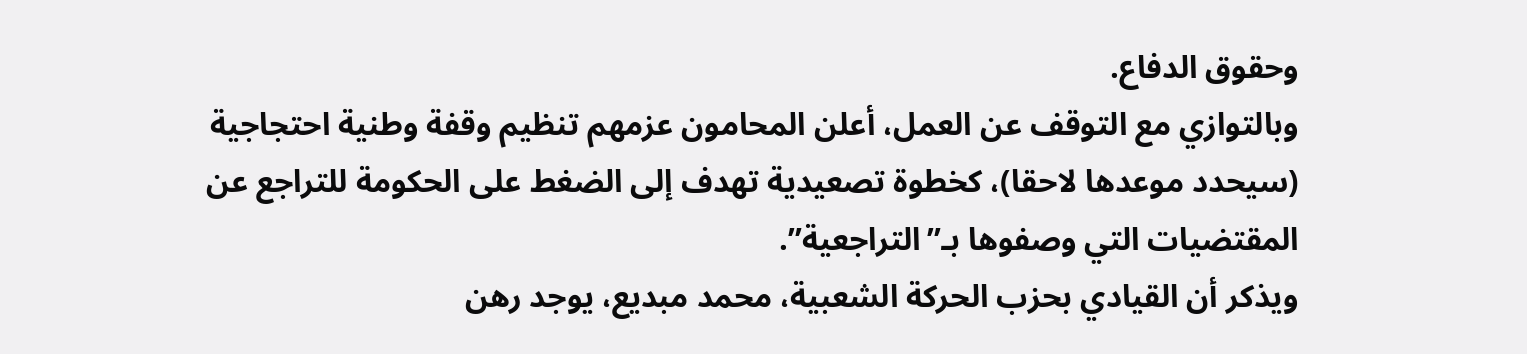وحقوق الدفاع.
وبالتوازي مع التوقف عن العمل، أعلن المحامون عزمهم تنظيم وقفة وطنية احتجاجية (سيحدد موعدها لاحقا)، كخطوة تصعيدية تهدف إلى الضغط على الحكومة للتراجع عن المقتضيات التي وصفوها بـ”التراجعية”.
ويذكر أن القيادي بحزب الحركة الشعبية، محمد مبديع، يوجد رهن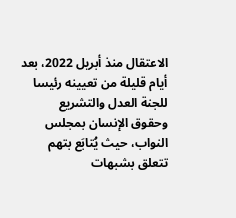الاعتقال منذ أبريل 2022، بعد أيام قليلة من تعيينه رئيسا للجنة العدل والتشريع وحقوق الإنسان بمجلس النواب، حيث يُتابَع بتهم تتعلق بشبهات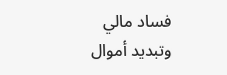فساد مالي وتبديد أموال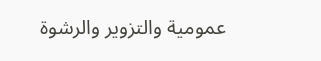عمومية والتزوير والرشوة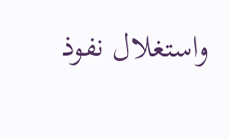واستغلال نفوذ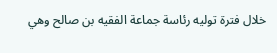خلال فترة توليه رئاسة جماعة الفقيه بن صالح وهي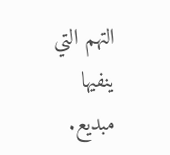التهم التي ينفيها مبديع.